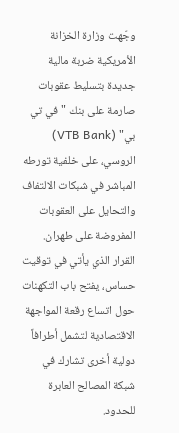وجّهت وزارة الخزانة الأمريكية ضربة مالية جديدة بتسليط عقوبات صارمة على بنك "في تي بي" (VTB Bank) الروسي، على خلفية تورطه المباشر في شبكات الالتفاف والتحايل على العقوبات المفروضة على طهران. القرار الذي يأتي في توقيت حساس، يفتح باب التكهنات حول اتساع رقعة المواجهة الاقتصادية لتشمل أطرافاً دولية أخرى تشارك في شبكة المصالح العابرة للحدود.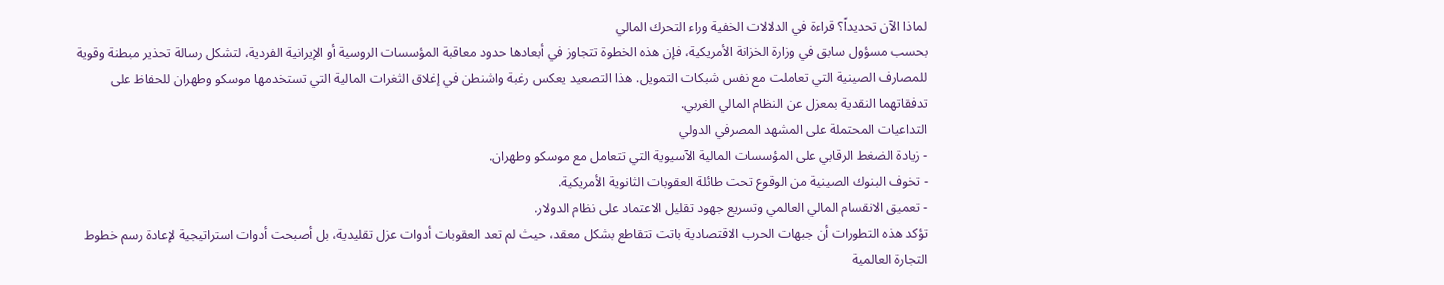لماذا الآن تحديداً؟ قراءة في الدلالات الخفية وراء التحرك المالي
بحسب مسؤول سابق في وزارة الخزانة الأمريكية، فإن هذه الخطوة تتجاوز في أبعادها حدود معاقبة المؤسسات الروسية أو الإيرانية الفردية، لتشكل رسالة تحذير مبطنة وقوية للمصارف الصينية التي تعاملت مع نفس شبكات التمويل. هذا التصعيد يعكس رغبة واشنطن في إغلاق الثغرات المالية التي تستخدمها موسكو وطهران للحفاظ على تدفقاتهما النقدية بمعزل عن النظام المالي الغربي.
التداعيات المحتملة على المشهد المصرفي الدولي
- زيادة الضغط الرقابي على المؤسسات المالية الآسيوية التي تتعامل مع موسكو وطهران.
- تخوف البنوك الصينية من الوقوع تحت طائلة العقوبات الثانوية الأمريكية.
- تعميق الانقسام المالي العالمي وتسريع جهود تقليل الاعتماد على نظام الدولار.
تؤكد هذه التطورات أن جبهات الحرب الاقتصادية باتت تتقاطع بشكل معقد، حيث لم تعد العقوبات أدوات عزل تقليدية، بل أصبحت أدوات استراتيجية لإعادة رسم خطوط التجارة العالمية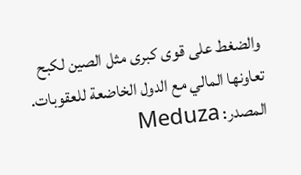والضغط على قوى كبرى مثل الصين لكبح تعاونها المالي مع الدول الخاضعة للعقوبات.
المصدر: Meduza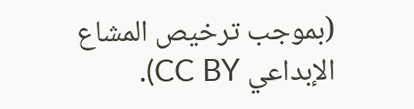(بموجب ترخيص المشاع الإبداعي CC BY).